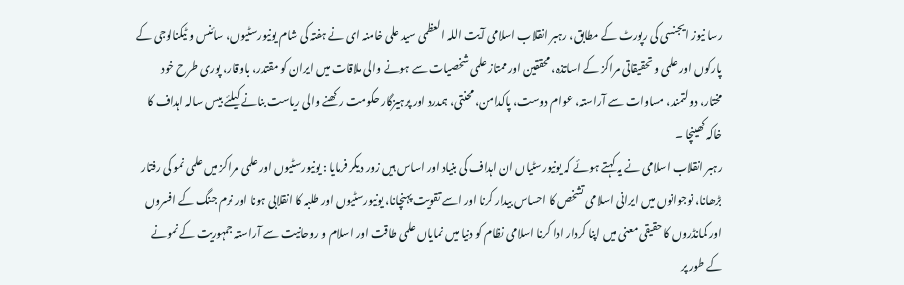رسا نیوز ایجنسی کی رپورٹ کے مطابق، رہبر انقلاب اسلامی آیت اللہ العظمی سید علی خامنہ ای نے ہفتہ کی شام یونیورسٹیوں، سائنس و ٹیکنالوجی کے پارکوں اور علمی و تحقیقاتی مراکز کے اساتذہ، محققین اور ممتاز علمی شخصیات سے ہونے والی ملاقات میں ایران کو مقتدر، باوقار، پوری طرح خود مختار، دولتمند، مساوات سے آراستہ، عوام دوست، پاکدامن، محنتی، ہمدرد اور پرہیزگار حکومت رکھنے والی ریاست بنانے کیلئے بیس سالہ اہداف کا خاکہ کھینچا ۔
رہبر انقلاب اسلامی نے یہ کہتے ہوئے کہ یونیورسٹیاں ان اہداف کی بنیاد اور اساس ہیں زور دیکر فرمایا : یونیورسٹیوں اور علمی مراکز میں علمی نمو کی رفتار بڑھانا، نوجوانوں میں ایرانی اسلامی تشخص کا احساس بیدار کرنا اور اسے تقویت پہنچانا، یونیورسٹیوں اور طلبہ کا انقلابی ہونا اور نرم جنگ کے افسروں اور کمانڈروں کا حقیقی معنی میں اپنا کردار ادا کرنا اسلامی نظام کو دنیا میں نمایاں علمی طاقت اور اسلام و روحانیت سے آراستہ جمہوریت کے نمونے کے طور پر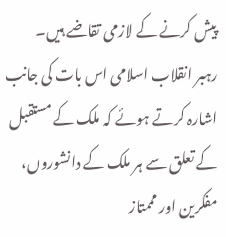پیش کرنے کے لازمی تقاضے ہیں۔
رہبر انقلاب اسلامی اس بات کی جانب اشارہ کرتے ہوئے کہ ملک کے مستقبل کے تعلق سے ہر ملک کے دانشوروں، مفکرین اور مممتاز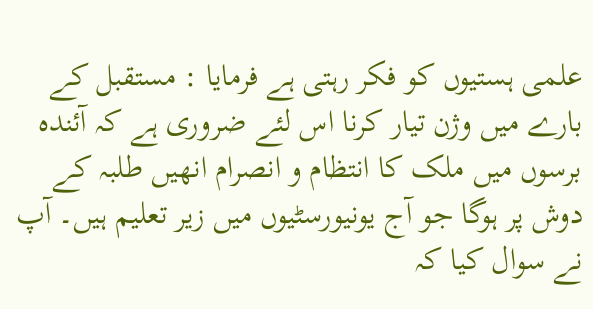علمی ہستیوں کو فکر رہتی ہے فرمایا : مستقبل کے بارے میں وژن تیار کرنا اس لئے ضروری ہے کہ آئندہ برسوں میں ملک کا انتظام و انصرام انھیں طلبہ کے دوش پر ہوگا جو آج یونیورسٹیوں میں زیر تعلیم ہیں۔ آپ نے سوال کیا کہ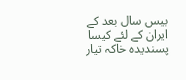بیس سال بعد کے ایران کے لئے کیسا پسندیدہ خاکہ تیار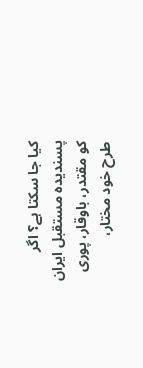کیا جا سکتا ہے؟ اگر پسندیدہ مستقبل ایران کو مقتدر، باوقار، پوری طرح خود مختار،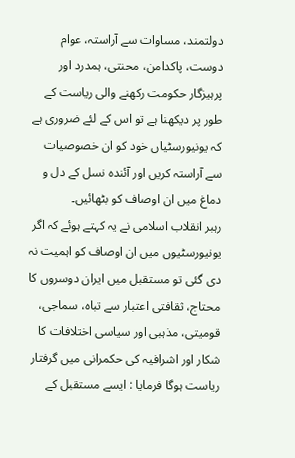دولتمند، مساوات سے آراستہ، عوام دوست، پاکدامن، محنتی، ہمدرد اور پرہیزگار حکومت رکھنے والی ریاست کے طور پر دیکھنا ہے تو اس کے لئے ضروری ہے کہ یونیورسٹیاں خود کو ان خصوصیات سے آراستہ کریں اور آئندہ نسل کے دل و دماغ میں ان اوصاف کو بٹھائیں۔
رہبر انقلاب اسلامی نے یہ کہتے ہوئے کہ اگر یونیورسٹیوں میں ان اوصاف کو اہمیت نہ دی گئی تو مستقبل میں ایران دوسروں کا محتاج، ثقافتی اعتبار سے تباہ، سماجی، قومیتی، مذہبی اور سیاسی اختلافات کا شکار اور اشرافیہ کی حکمرانی میں گرفتار ریاست ہوگا فرمایا : ایسے مستقبل کے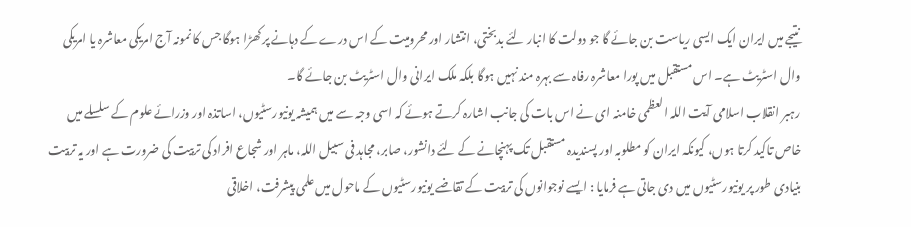نتیجے میں ایران ایک ایسی ریاست بن جائے گا جو دولت کا انبار لئے بدبختی، انتشار اور محرومیت کے اس درے کے دہانے پر کھڑا ہوگا جس کا نمونہ آج امریکی معاشرہ یا امریکی وال اسٹریٹ ہے۔ اس مستقبل میں پورا معاشرہ رفاہ سے بہرہ مند نہیں ہوگا بلکہ ملک ایرانی وال اسٹریٹ بن جائے گا۔
رہبر انقلاب اسلامی آیت اللہ العظمی خامنہ ای نے اس بات کی جانب اشارہ کرتے ہوئے کہ اسی وجہ سے میں ہمیشہ یونیورسٹیوں، اساتذہ اور وزرائے علوم کے سلسلے میں خاص تاکید کرتا ہوں، کیونکہ ایران کو مطلوبہ اور پسندیدہ مستقبل تک پہنچانے کے لئے دانشور، صابر، مجاہد فی سبیل اللہ، ماہر اور شجاع افراد کی تربیت کی ضرورت ہے اور یہ تربیت بنیادی طور پر یونیورسٹیوں میں دی جاتی ہے فرمایا : ایسے نوجوانوں کی تربیت کے تقاضے یونیورسٹیوں کے ماحول میں علمی پیشرفت، اخلاقی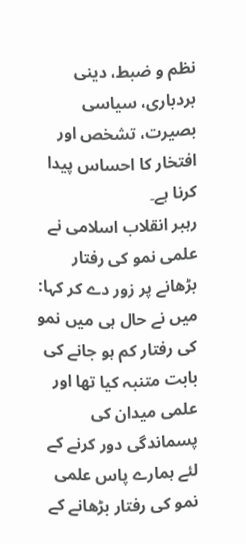نظم و ضبط، دینی بردباری، سیاسی بصیرت، تشخص اور افتخار کا احساس پیدا کرنا ہے۔
رہبر انقلاب اسلامی نے علمی نمو کی رفتار بڑھانے پر زور دے کر کہا: میں نے حال ہی میں نمو کی رفتار کم ہو جانے کی بابت متنبہ کیا تھا اور علمی میدان کی پسماندگی دور کرنے کے لئے ہمارے پاس علمی نمو کی رفتار بڑھانے کے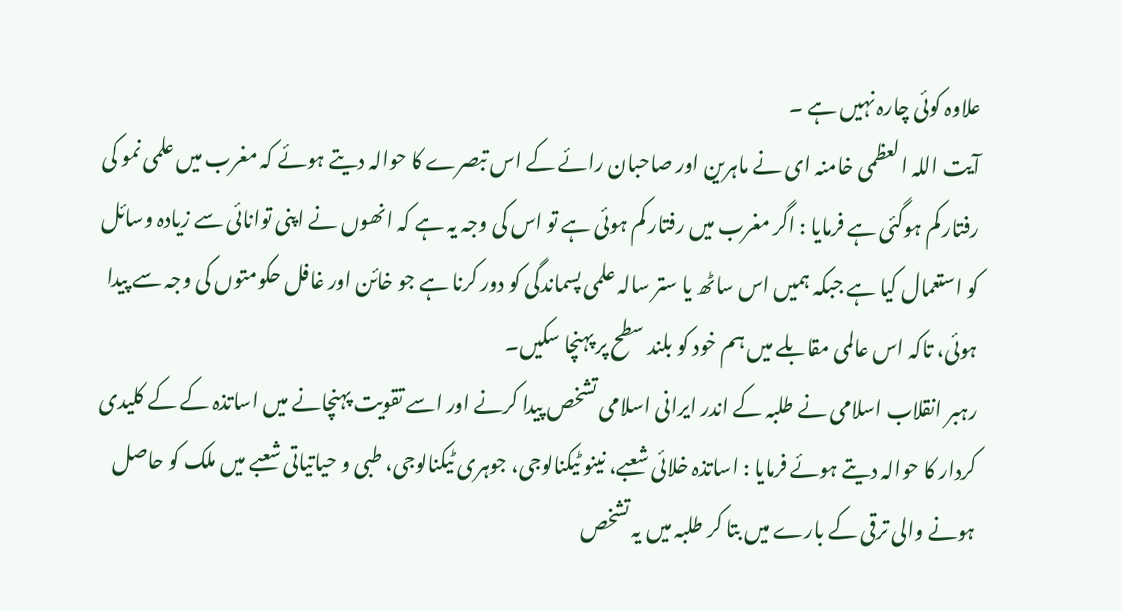علاوہ کوئی چارہ نہیں ہے ۔
آیت اللہ العظمی خامنہ ای نے ماہرین اور صاحبان رائے کے اس تبصرے کا حوالہ دیتے ہوئے کہ مغرب میں علمی نمو کی رفتار کم ہوگئی ہے فرمایا : اگر مغرب میں رفتار کم ہوئی ہے تو اس کی وجہ یہ ہے کہ انھوں نے اپنی توانائی سے زیادہ وسائل کو استعمال کیا ہے جبکہ ہمیں اس ساٹھ یا ستر سالہ علمی پسماندگی کو دور کرنا ہے جو خائن اور غافل حکومتوں کی وجہ سے پیدا ہوئی، تاکہ اس عالمی مقابلے میں ہم خود کو بلند سطح پر پہنچا سکیں۔
رہبر انقلاب اسلامی نے طلبہ کے اندر ایرانی اسلامی تشخص پیدا کرنے اور اسے تقویت پہنچانے میں اساتذہ کے کے کلیدی کردار کا حوالہ دیتے ہوئے فرمایا : اساتذہ خلائی شعبے، نینو ٹیکنالوجی، جوہری ٹیکنالوجی، طبی و حیاتیاتی شعبے میں ملک کو حاصل ہونے والی ترقی کے بارے میں بتا کر طلبہ میں یہ تشخص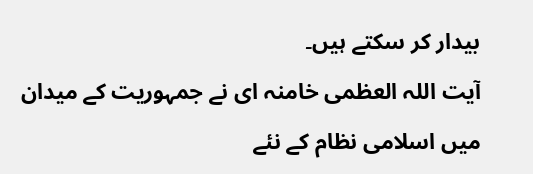بیدار کر سکتے ہیں۔
آیت اللہ العظمی خامنہ ای نے جمہوریت کے میدان میں اسلامی نظام کے نئے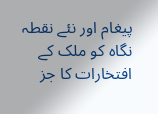پیغام اور نئے نقطہ نگاہ کو ملک کے افتخارات کا جز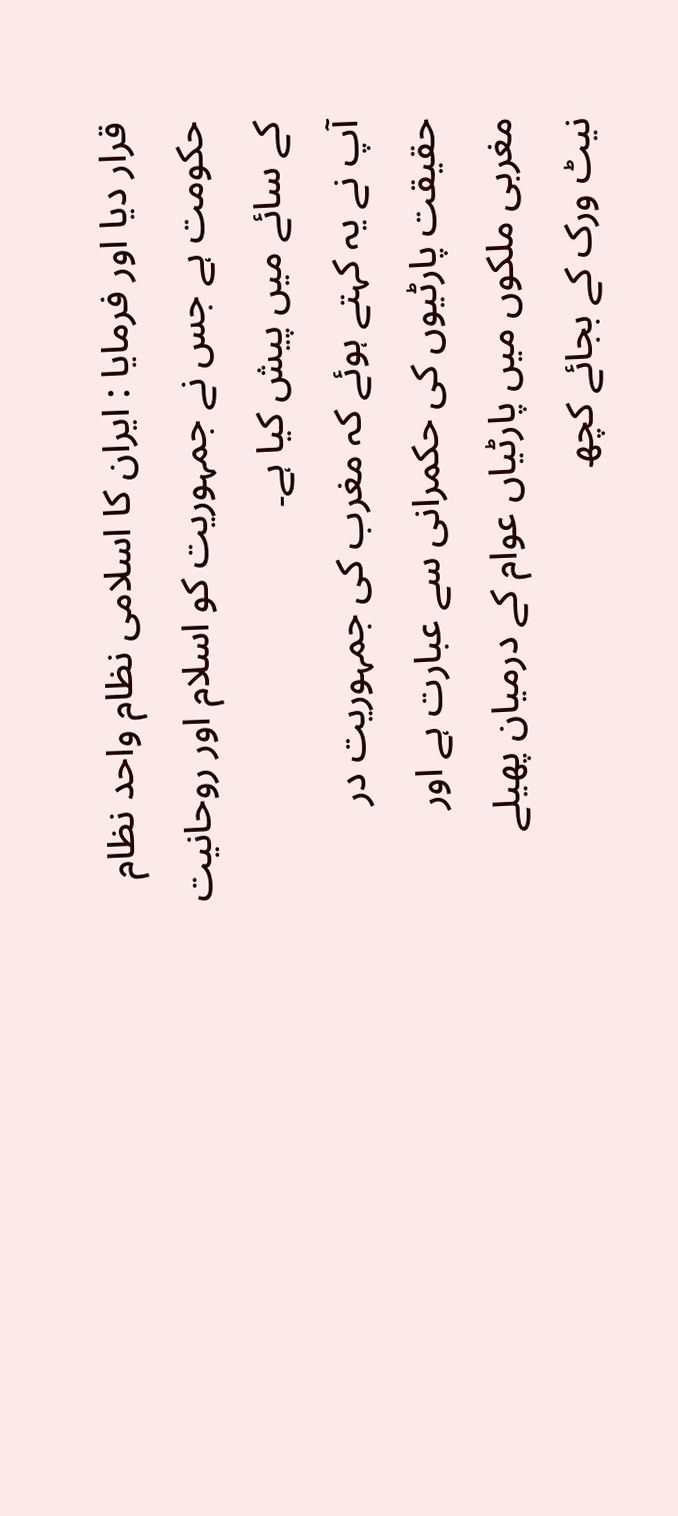قرار دیا اور فرمایا : ایران کا اسلامی نظام واحد نظام حکومت ہے جس نے جمہوریت کو اسلام اور روحانیت کے سائے میں پیش کیا ہے۔
آپ نے یہ کہتے ہوئے کہ مغرب کی جمہوریت در حقیقت پارٹیوں کی حکمرانی سے عبارت ہے اور مغربی ملکوں میں پارٹیاں عوام کے درمیان پھیلے نیٹ ورک کے بجائے کچھ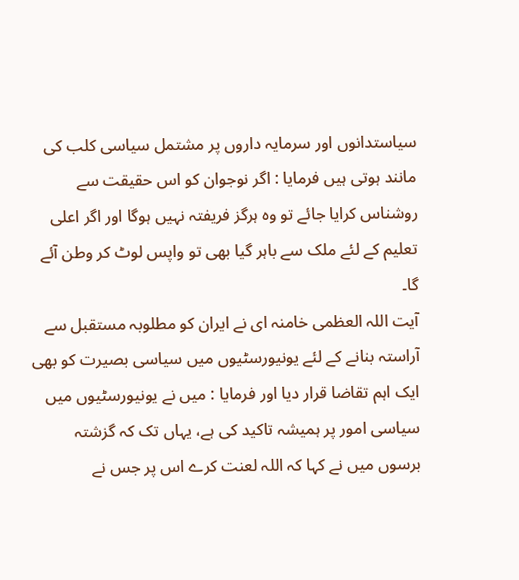سیاستدانوں اور سرمایہ داروں پر مشتمل سیاسی کلب کی مانند ہوتی ہیں فرمایا : اگر نوجوان کو اس حقیقت سے روشناس کرایا جائے تو وہ ہرگز فریفتہ نہیں ہوگا اور اگر اعلی تعلیم کے لئے ملک سے باہر گیا بھی تو واپس لوٹ کر وطن آئے گا۔
آیت اللہ العظمی خامنہ ای نے ایران کو مطلوبہ مستقبل سے آراستہ بنانے کے لئے یونیورسٹیوں میں سیاسی بصیرت کو بھی ایک اہم تقاضا قرار دیا اور فرمایا : میں نے یونیورسٹیوں میں سیاسی امور پر ہمیشہ تاکید کی ہے، یہاں تک کہ گزشتہ برسوں میں نے کہا کہ اللہ لعنت کرے اس پر جس نے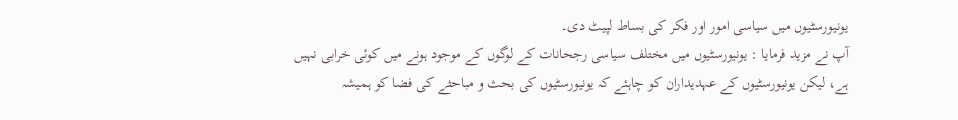یونیورسٹیوں میں سیاسی امور اور فکر کی بساط لپیٹ دی۔
آپ نے مزید فرمایا : یونیورسٹیوں میں مختلف سیاسی رجحانات کے لوگوں کے موجود ہونے میں کوئی خرابی نہیں ہے، لیکن یونیورسٹیوں کے عہدیداران کو چاہئے کہ یونیورسٹیوں کی بحث و مباحثے کی فضا کو ہمیشہ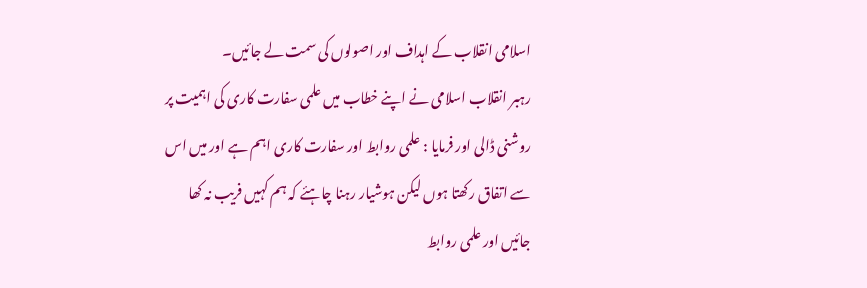اسلامی انقلاب کے اہداف اور اصولوں کی سمت لے جائیں۔
رہبر انقلاب اسلامی نے اپنے خطاب میں علمی سفارت کاری کی اہمیت پر روشنی ڈالی اور فرمایا : علمی روابط اور سفارت کاری اہم ہے اور میں اس سے اتفاق رکھتا ہوں لیکن ہوشیار رہنا چاہئے کہ ہم کہیں فریب نہ کھا جائیں اور علمی روابط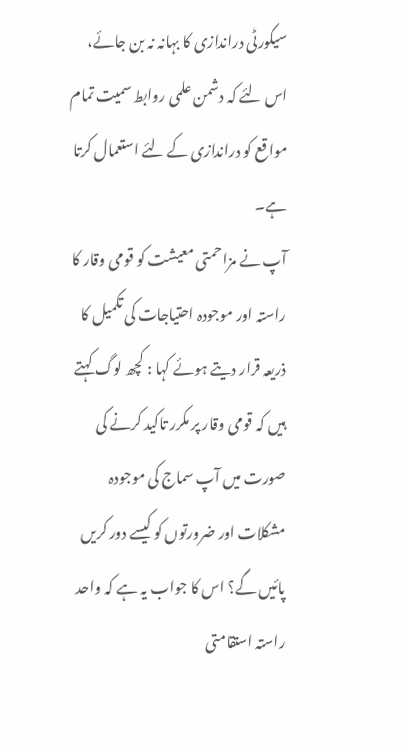سیکورٹی دراندازی کا بہانہ نہ بن جائے، اس لئے کہ دشمن علمی روابط سمیت تمام مواقع کو دراندازی کے لئے استعمال کرتا ہے۔
آپ نے مزاحمتی معیشت کو قومی وقار کا راستہ اور موجودہ احتیاجات کی تکمیل کا ذریعہ قرار دیتے ہوئے کہا : کچھ لوگ کہتے ہیں کہ قومی وقار پر مکرر تاکید کرنے کی صورت میں آپ سماج کی موجودہ مشکلات اور ضرورتوں کو کیسے دور کریں پائیں گے؟ اس کا جواب یہ ہے کہ واحد راستہ استقامتی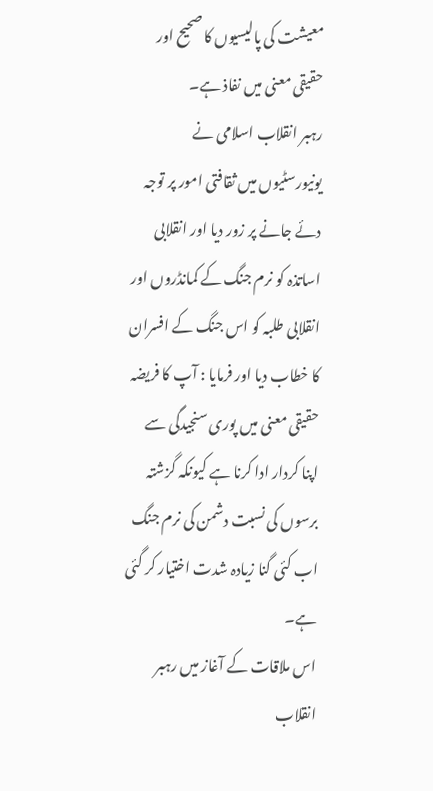معیشت کی پالیسیوں کا صحیح اور حقیقی معنی میں نفاذ ہے۔
رہبر انقلاب اسلامی نے یونیورسٹیوں میں ثقافتی امور پر توجہ دئے جانے پر زور دیا اور انقلابی اساتذہ کو نرم جنگ کے کمانڈروں اور انقلابی طلبہ کو اس جنگ کے افسران کا خطاب دیا اور فرمایا : آپ کا فریضہ حقیقی معنی میں پوری سنجیدگی سے اپنا کردار ادا کرنا ہے کیونکہ گزشتہ برسوں کی نسبت دشمن کی نرم جنگ اب کئی گنا زیادہ شدت اختیار کر گئی ہے۔
اس ملاقات کے آغاز میں رہبر انقلاب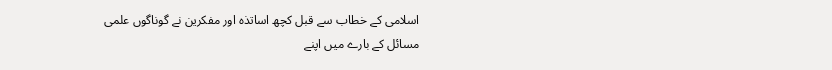اسلامی کے خطاب سے قبل کچھ اساتذہ اور مفکرین نے گوناگوں علمی مسائل کے بارے میں اپنے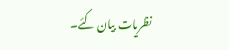نظریات بیان کئے۔